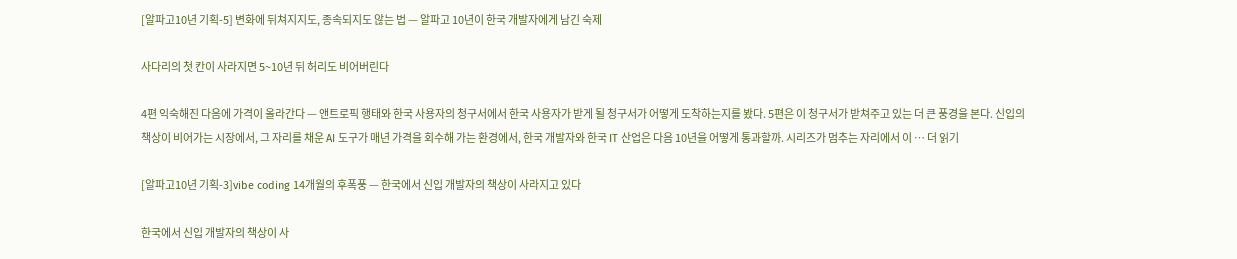[알파고10년 기획-5] 변화에 뒤쳐지지도, 종속되지도 않는 법 — 알파고 10년이 한국 개발자에게 남긴 숙제

사다리의 첫 칸이 사라지면 5~10년 뒤 허리도 비어버린다

4편 익숙해진 다음에 가격이 올라간다 — 앤트로픽 행태와 한국 사용자의 청구서에서 한국 사용자가 받게 될 청구서가 어떻게 도착하는지를 봤다. 5편은 이 청구서가 받쳐주고 있는 더 큰 풍경을 본다. 신입의 책상이 비어가는 시장에서, 그 자리를 채운 AI 도구가 매년 가격을 회수해 가는 환경에서, 한국 개발자와 한국 IT 산업은 다음 10년을 어떻게 통과할까. 시리즈가 멈추는 자리에서 이 … 더 읽기

[알파고10년 기획-3]vibe coding 14개월의 후폭풍 — 한국에서 신입 개발자의 책상이 사라지고 있다

한국에서 신입 개발자의 책상이 사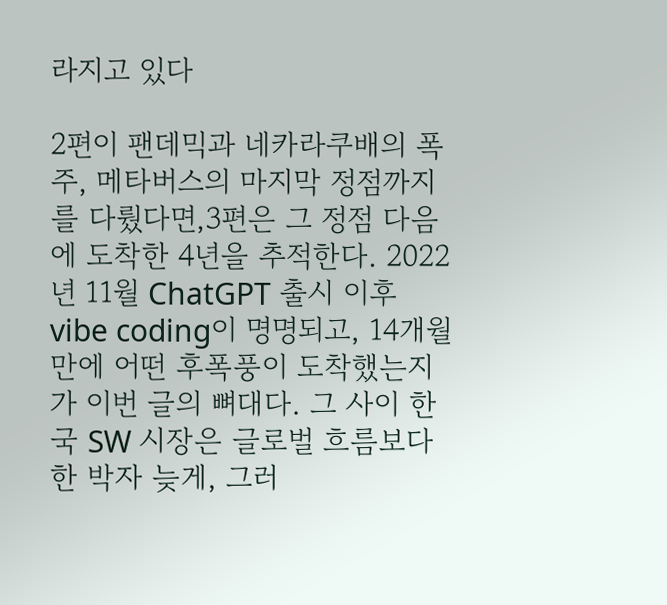라지고 있다

2편이 팬데믹과 네카라쿠배의 폭주, 메타버스의 마지막 정점까지를 다뤘다면,3편은 그 정점 다음에 도착한 4년을 추적한다. 2022년 11월 ChatGPT 출시 이후 vibe coding이 명명되고, 14개월 만에 어떤 후폭풍이 도착했는지가 이번 글의 뼈대다. 그 사이 한국 SW 시장은 글로벌 흐름보다 한 박자 늦게, 그러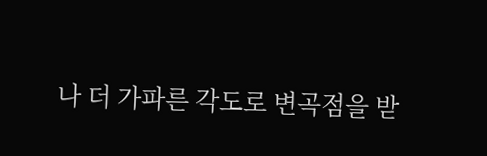나 더 가파른 각도로 변곡점을 받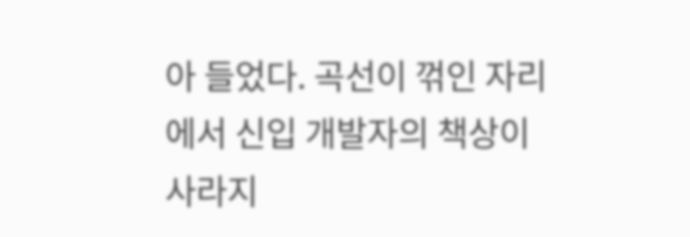아 들었다. 곡선이 꺾인 자리에서 신입 개발자의 책상이 사라지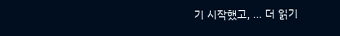기 시작했고, … 더 읽기